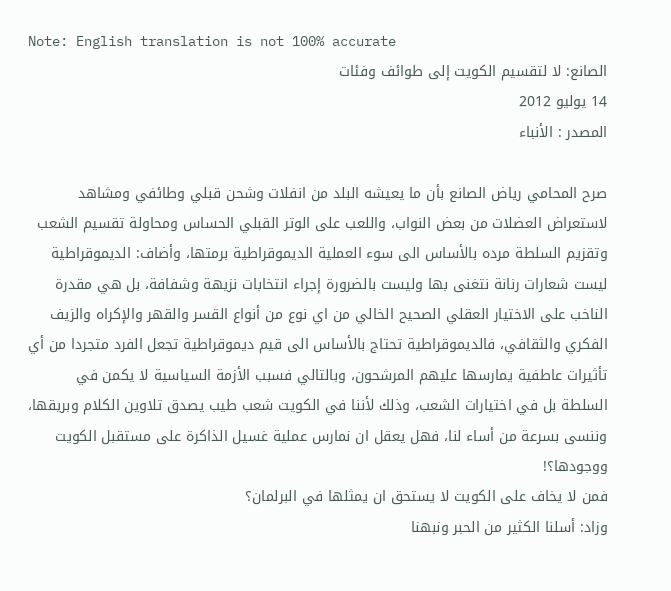Note: English translation is not 100% accurate
الصانع: لا لتقسيم الكويت إلى طوائف وفئات
14 يوليو 2012
المصدر : الأنباء

صرح المحامي رياض الصانع بأن ما يعيشه البلد من انفلات وشحن قبلي وطائفي ومشاهد لاستعراض العضلات من بعض النواب، واللعب على الوتر القبلي الحساس ومحاولة تقسيم الشعب وتقزيم السلطة مرده بالأساس الى سوء العملية الديموقراطية برمتها، وأضاف: الديموقراطية ليست شعارات رنانة نتغنى بها وليست بالضرورة إجراء انتخابات نزيهة وشفافة، بل هي مقدرة الناخب على الاختيار العقلي الصحيح الخالي من اي نوع من أنواع القسر والقهر والإكراه والزيف الفكري والثقافي، فالديموقراطية تحتاج بالأساس الى قيم ديموقراطية تجعل الفرد متجردا من أي تأثيرات عاطفية يمارسها عليهم المرشحون، وبالتالي فسبب الأزمة السياسية لا يكمن في السلطة بل في اختيارات الشعب، وذلك لأننا في الكويت شعب طيب يصدق تلاوين الكلام وبريقها، وننسى بسرعة من أساء لنا، فهل يعقل ان نمارس عملية غسيل الذاكرة على مستقبل الكويت ووجودها؟!
فمن لا يخاف على الكويت لا يستحق ان يمثلها في البرلمان؟
وزاد: أسلنا الكثير من الحبر ونبهنا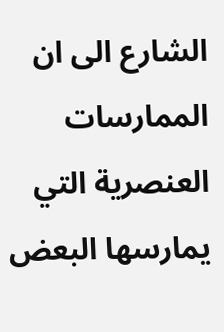الشارع الى ان الممارسات العنصرية التي يمارسها البعض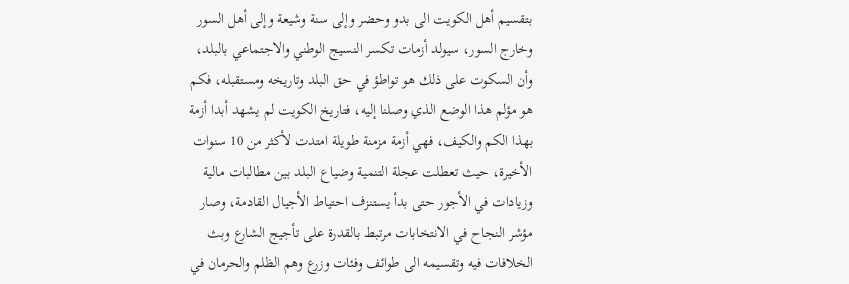بتقسيم أهل الكويت الى بدو وحضر وإلى سنة وشيعة وإلى أهل السور وخارج السور، سيولد أزمات تكسر النسيج الوطني والاجتماعي بالبلد، وأن السكوت على ذلك هو تواطؤ في حق البلد وتاريخه ومستقبله، فكم هو مؤلم هذا الوضع الذي وصلنا إليه، فتاريخ الكويت لم يشهد أبدا أزمة بهذا الكم والكيف، فهي أزمة مزمنة طويلة امتدت لأكثر من 10 سنوات الأخيرة، حيث تعطلت عجلة التنمية وضياع البلد بين مطالبات مالية وزيادات في الأجور حتى بدأ يستنزف احتياط الأجيال القادمة، وصار مؤشر النجاح في الانتخابات مرتبط بالقدرة على تأجيج الشارع وبث الخلافات فيه وتقسيمه الى طوائف وفئات وزرع وهم الظلم والحرمان في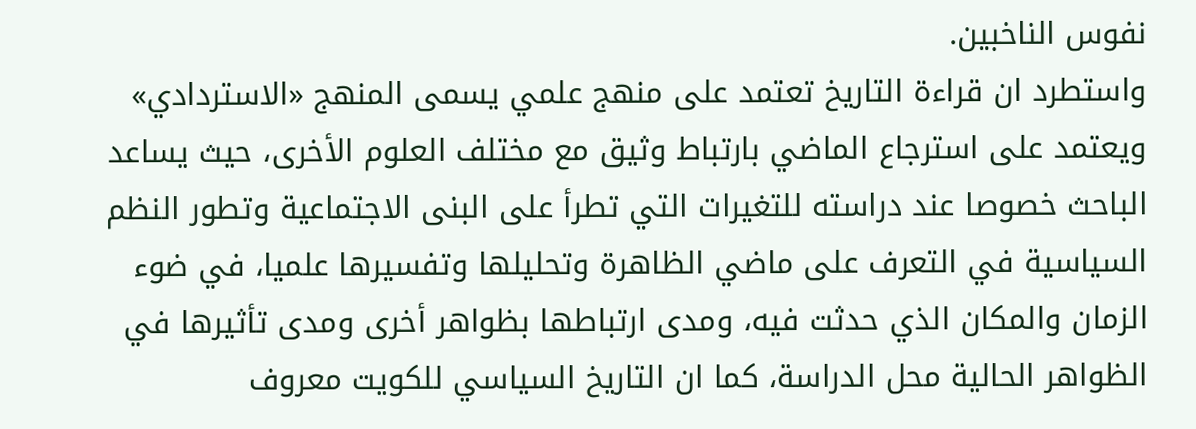نفوس الناخبين.
واستطرد ان قراءة التاريخ تعتمد على منهج علمي يسمى المنهج «الاستردادي» ويعتمد على استرجاع الماضي بارتباط وثيق مع مختلف العلوم الأخرى، حيث يساعد الباحث خصوصا عند دراسته للتغيرات التي تطرأ على البنى الاجتماعية وتطور النظم السياسية في التعرف على ماضي الظاهرة وتحليلها وتفسيرها علميا، في ضوء الزمان والمكان الذي حدثت فيه، ومدى ارتباطها بظواهر أخرى ومدى تأثيرها في الظواهر الحالية محل الدراسة، كما ان التاريخ السياسي للكويت معروف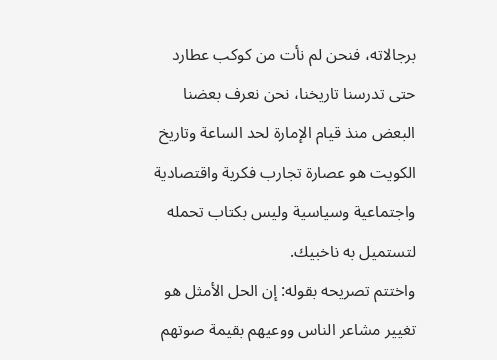برجالاته، فنحن لم نأت من كوكب عطارد حتى تدرسنا تاريخنا، نحن نعرف بعضنا البعض منذ قيام الإمارة لحد الساعة وتاريخ الكويت هو عصارة تجارب فكرية واقتصادية واجتماعية وسياسية وليس بكتاب تحمله لتستميل به ناخبيك.
واختتم تصريحه بقوله: إن الحل الأمثل هو تغيير مشاعر الناس ووعيهم بقيمة صوتهم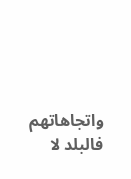واتجاهاتهم فالبلد لا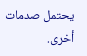يحتمل صدمات أخرى.